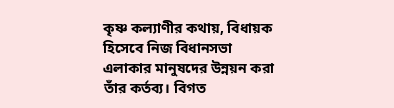কৃষ্ণ কল্যাণীর কথায়, বিধায়ক হিসেবে নিজ বিধানসভা এলাকার মানুষদের উন্নয়ন করা তাঁর কর্তব্য। বিগত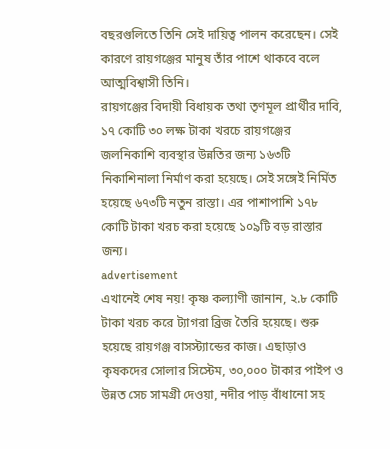বছরগুলিতে তিনি সেই দায়িত্ব পালন করেছেন। সেই কারণে রায়গঞ্জের মানুষ তাঁর পাশে থাকবে বলে আত্মবিশ্বাসী তিনি।
রায়গঞ্জের বিদায়ী বিধায়ক তথা তৃণমূল প্রার্থীর দাবি, ১৭ কোটি ৩০ লক্ষ টাকা খরচে রায়গঞ্জের জলনিকাশি ব্যবস্থার উন্নতির জন্য ১৬৩টি নিকাশিনালা নির্মাণ করা হয়েছে। সেই সঙ্গেই নির্মিত হয়েছে ৬৭৩টি নতুন রাস্তা। এর পাশাপাশি ১৭৮ কোটি টাকা খরচ করা হয়েছে ১০৯টি বড় রাস্তার জন্য।
advertisement
এখানেই শেষ নয়! কৃষ্ণ কল্যাণী জানান, ২.৮ কোটি টাকা খরচ করে ট্যাগরা ব্রিজ তৈরি হয়েছে। শুরু হয়েছে রায়গঞ্জ বাসস্ট্যান্ডের কাজ। এছাড়াও কৃষকদের সোলার সিস্টেম, ৩০,০০০ টাকার পাইপ ও উন্নত সেচ সামগ্রী দেওয়া, নদীর পাড় বাঁধানো সহ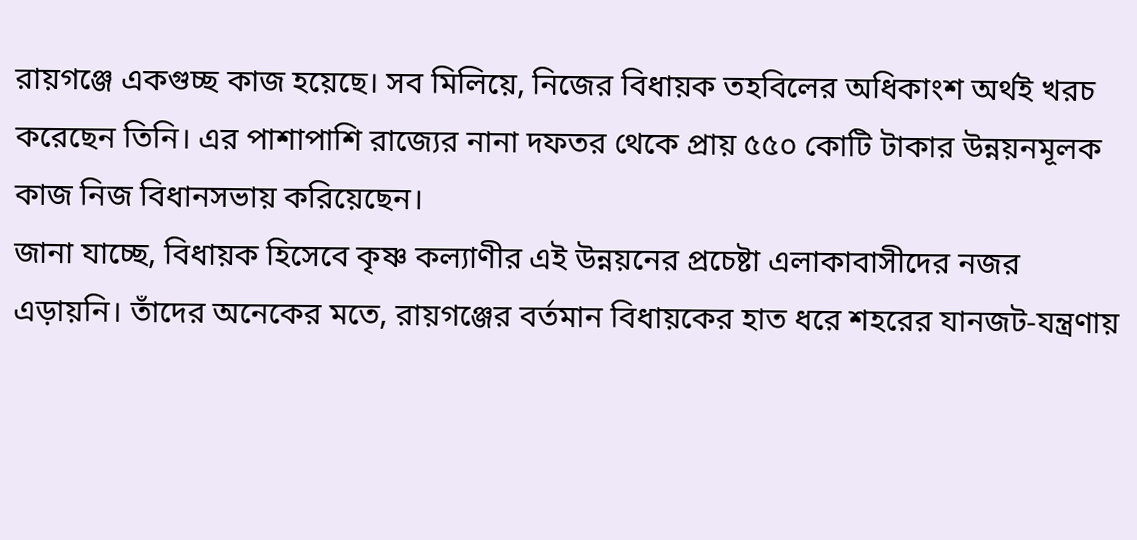রায়গঞ্জে একগুচ্ছ কাজ হয়েছে। সব মিলিয়ে, নিজের বিধায়ক তহবিলের অধিকাংশ অর্থই খরচ করেছেন তিনি। এর পাশাপাশি রাজ্যের নানা দফতর থেকে প্রায় ৫৫০ কোটি টাকার উন্নয়নমূলক কাজ নিজ বিধানসভায় করিয়েছেন।
জানা যাচ্ছে, বিধায়ক হিসেবে কৃষ্ণ কল্যাণীর এই উন্নয়নের প্রচেষ্টা এলাকাবাসীদের নজর এড়ায়নি। তাঁদের অনেকের মতে, রায়গঞ্জের বর্তমান বিধায়কের হাত ধরে শহরের যানজট-যন্ত্রণায়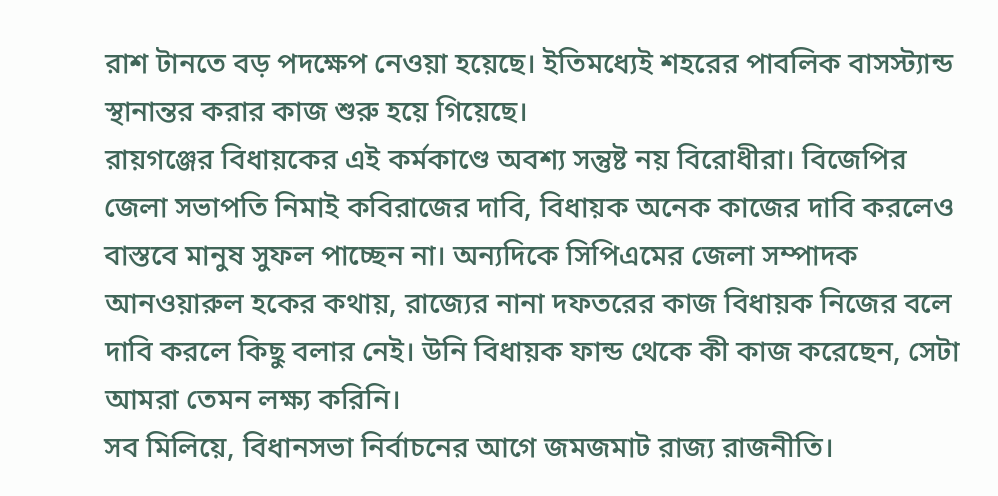রাশ টানতে বড় পদক্ষেপ নেওয়া হয়েছে। ইতিমধ্যেই শহরের পাবলিক বাসস্ট্যান্ড স্থানান্তর করার কাজ শুরু হয়ে গিয়েছে।
রায়গঞ্জের বিধায়কের এই কর্মকাণ্ডে অবশ্য সন্তুষ্ট নয় বিরোধীরা। বিজেপির জেলা সভাপতি নিমাই কবিরাজের দাবি, বিধায়ক অনেক কাজের দাবি করলেও বাস্তবে মানুষ সুফল পাচ্ছেন না। অন্যদিকে সিপিএমের জেলা সম্পাদক আনওয়ারুল হকের কথায়, রাজ্যের নানা দফতরের কাজ বিধায়ক নিজের বলে দাবি করলে কিছু বলার নেই। উনি বিধায়ক ফান্ড থেকে কী কাজ করেছেন, সেটা আমরা তেমন লক্ষ্য করিনি।
সব মিলিয়ে, বিধানসভা নির্বাচনের আগে জমজমাট রাজ্য রাজনীতি।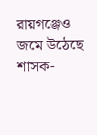রায়গঞ্জেও জমে উঠেছে শাসক-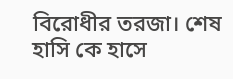বিরোধীর তরজা। শেষ হাসি কে হাসে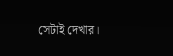সেটাই দেখার।